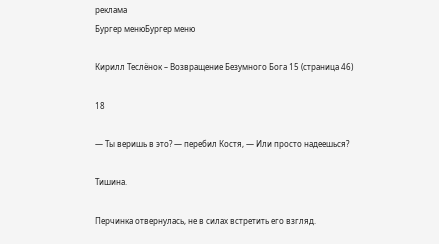реклама
Бургер менюБургер меню

Кирилл Теслёнок – Возвращение Безумного Бога 15 (страница 46)

18

— Ты веришь в это? — перебил Костя, — Или просто надеешься?

Тишина.

Перчинка отвернулась, не в силах встретить его взгляд.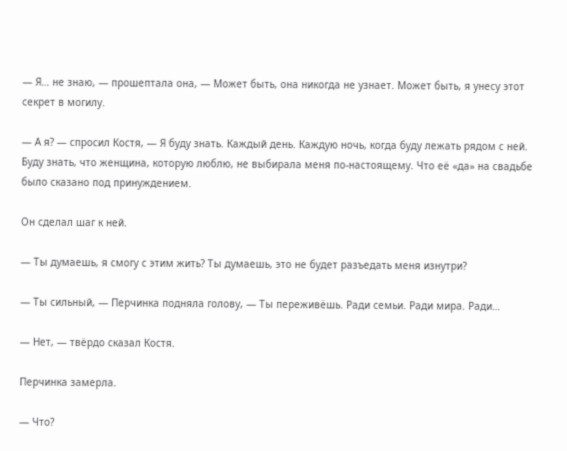— Я… не знаю, — прошептала она, — Может быть, она никогда не узнает. Может быть, я унесу этот секрет в могилу.

— А я? — спросил Костя, — Я буду знать. Каждый день. Каждую ночь, когда буду лежать рядом с ней. Буду знать, что женщина, которую люблю, не выбирала меня по-настоящему. Что её «да» на свадьбе было сказано под принуждением.

Он сделал шаг к ней.

— Ты думаешь, я смогу с этим жить? Ты думаешь, это не будет разъедать меня изнутри?

— Ты сильный, — Перчинка подняла голову, — Ты переживёшь. Ради семьи. Ради мира. Ради…

— Нет, — твёрдо сказал Костя.

Перчинка замерла.

— Что?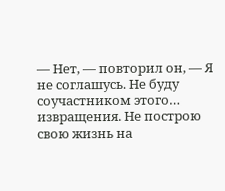— Нет, — повторил он, — Я не соглашусь. Не буду соучастником этого… извращения. Не построю свою жизнь на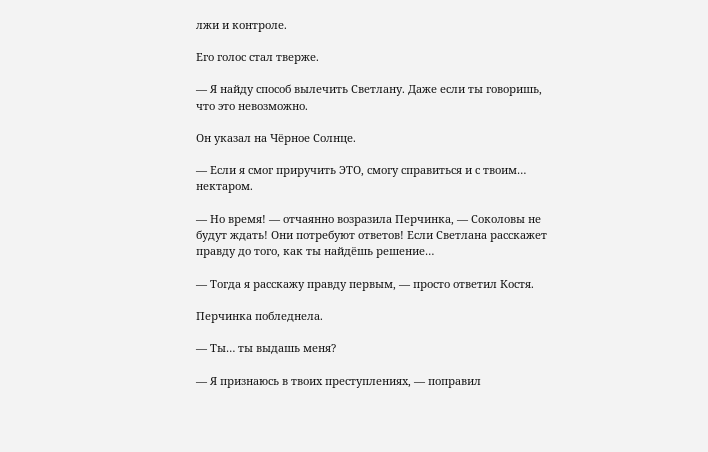лжи и контроле.

Его голос стал тверже.

— Я найду способ вылечить Светлану. Даже если ты говоришь, что это невозможно.

Он указал на Чёрное Солнце.

— Если я смог приручить ЭТО, смогу справиться и с твоим… нектаром.

— Но время! — отчаянно возразила Перчинка, — Соколовы не будут ждать! Они потребуют ответов! Если Светлана расскажет правду до того, как ты найдёшь решение…

— Тогда я расскажу правду первым, — просто ответил Костя.

Перчинка побледнела.

— Ты… ты выдашь меня?

— Я признаюсь в твоих преступлениях, — поправил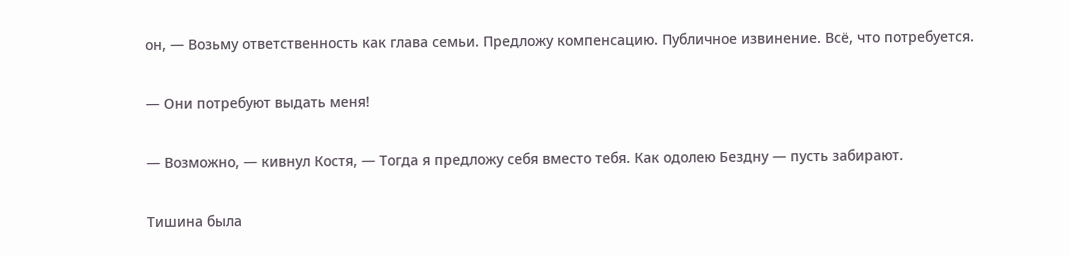он, — Возьму ответственность как глава семьи. Предложу компенсацию. Публичное извинение. Всё, что потребуется.

— Они потребуют выдать меня!

— Возможно, — кивнул Костя, — Тогда я предложу себя вместо тебя. Как одолею Бездну — пусть забирают.

Тишина была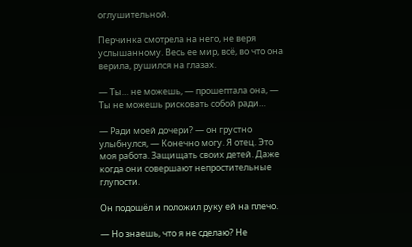оглушительной.

Перчинка смотрела на него, не веря услышанному. Весь ее мир, всё, во что она верила, рушился на глазах.

— Ты… не можешь, — прошептала она, — Ты не можешь рисковать собой ради…

— Ради моей дочери? — он грустно улыбнулся, — Конечно могу. Я отец. Это моя работа. Защищать своих детей. Даже когда они совершают непростительные глупости.

Он подошёл и положил руку ей на плечо.

— Но знаешь, что я не сделаю? Не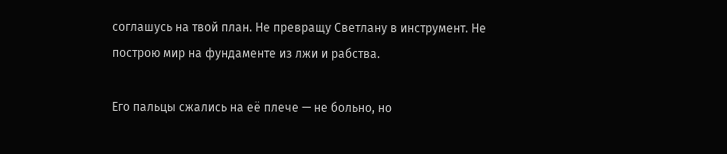соглашусь на твой план. Не превращу Светлану в инструмент. Не построю мир на фундаменте из лжи и рабства.

Его пальцы сжались на её плече — не больно, но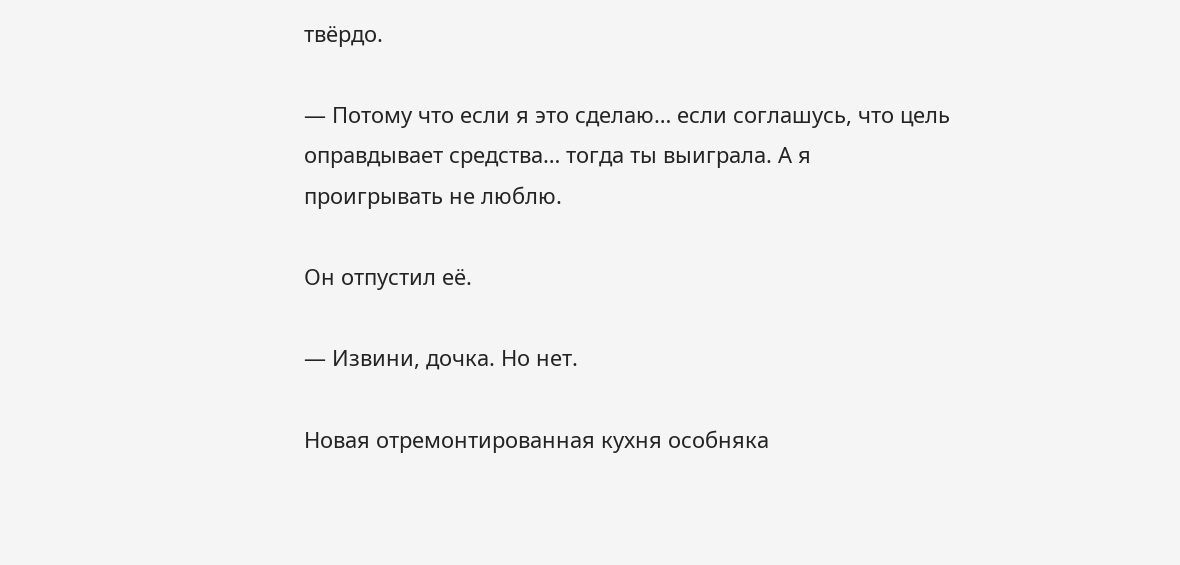твёрдо.

— Потому что если я это сделаю… если соглашусь, что цель оправдывает средства… тогда ты выиграла. А я проигрывать не люблю.

Он отпустил её.

— Извини, дочка. Но нет.

Новая отремонтированная кухня особняка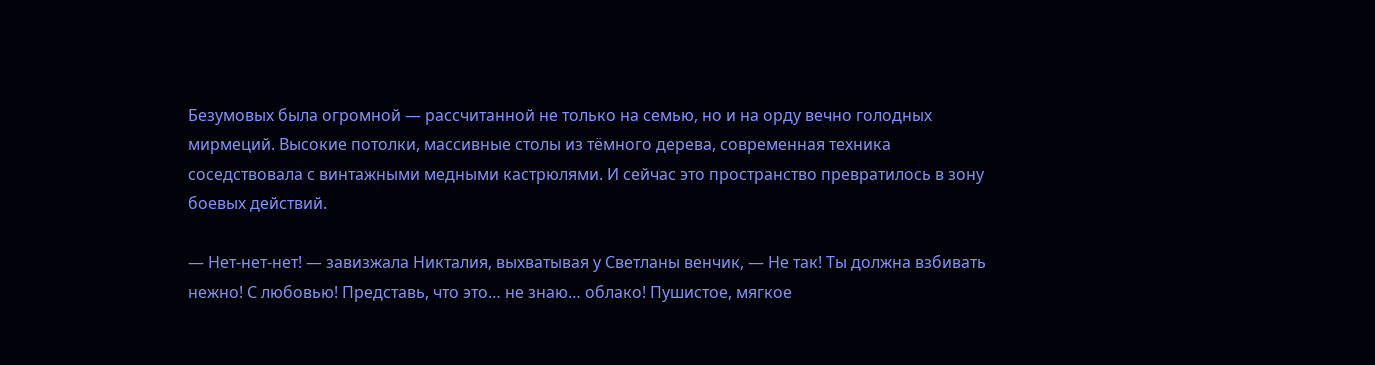Безумовых была огромной — рассчитанной не только на семью, но и на орду вечно голодных мирмеций. Высокие потолки, массивные столы из тёмного дерева, современная техника соседствовала с винтажными медными кастрюлями. И сейчас это пространство превратилось в зону боевых действий.

— Нет-нет-нет! — завизжала Никталия, выхватывая у Светланы венчик, — Не так! Ты должна взбивать нежно! С любовью! Представь, что это… не знаю… облако! Пушистое, мягкое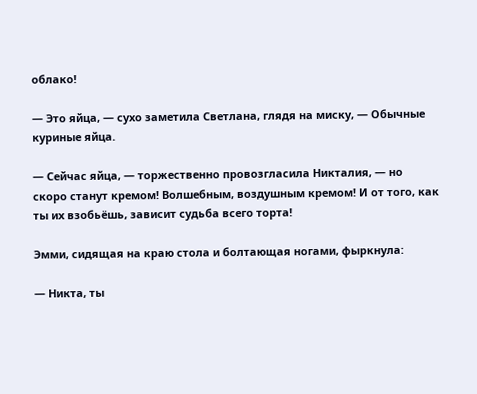облако!

— Это яйца, — сухо заметила Светлана, глядя на миску, — Обычные куриные яйца.

— Сейчас яйца, — торжественно провозгласила Никталия, — но скоро станут кремом! Волшебным, воздушным кремом! И от того, как ты их взобьёшь, зависит судьба всего торта!

Эмми, сидящая на краю стола и болтающая ногами, фыркнула:

— Никта, ты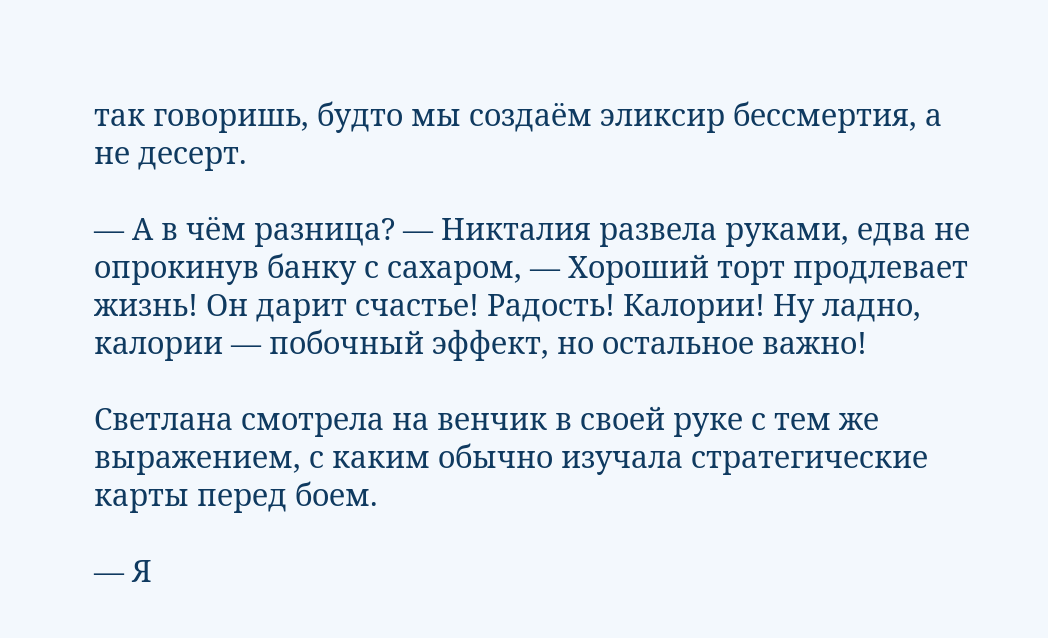так говоришь, будто мы создаём эликсир бессмертия, а не десерт.

— А в чём разница? — Никталия развела руками, едва не опрокинув банку с сахаром, — Хороший торт продлевает жизнь! Он дарит счастье! Радость! Калории! Ну ладно, калории — побочный эффект, но остальное важно!

Светлана смотрела на венчик в своей руке с тем же выражением, с каким обычно изучала стратегические карты перед боем.

— Я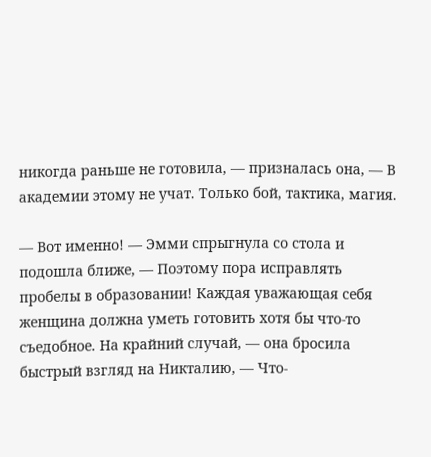никогда раньше не готовила, — призналась она, — В академии этому не учат. Только бой, тактика, магия.

— Вот именно! — Эмми спрыгнула со стола и подошла ближе, — Поэтому пора исправлять пробелы в образовании! Каждая уважающая себя женщина должна уметь готовить хотя бы что-то съедобное. На крайний случай, — она бросила быстрый взгляд на Никталию, — Что-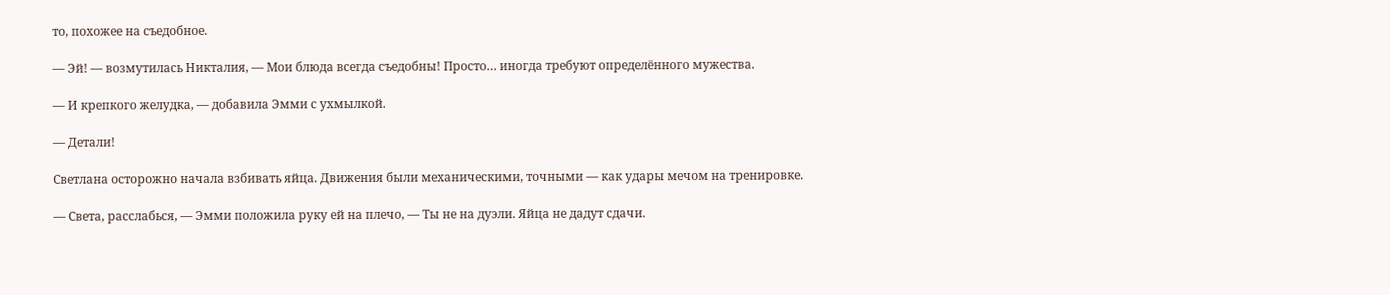то, похожее на съедобное.

— Эй! — возмутилась Никталия, — Мои блюда всегда съедобны! Просто… иногда требуют определённого мужества.

— И крепкого желудка, — добавила Эмми с ухмылкой.

— Детали!

Светлана осторожно начала взбивать яйца. Движения были механическими, точными — как удары мечом на тренировке.

— Света, расслабься, — Эмми положила руку ей на плечо, — Ты не на дуэли. Яйца не дадут сдачи.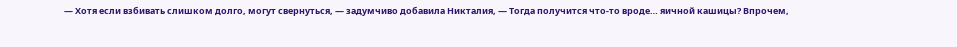— Хотя если взбивать слишком долго, могут свернуться, — задумчиво добавила Никталия, — Тогда получится что-то вроде… яичной кашицы? Впрочем,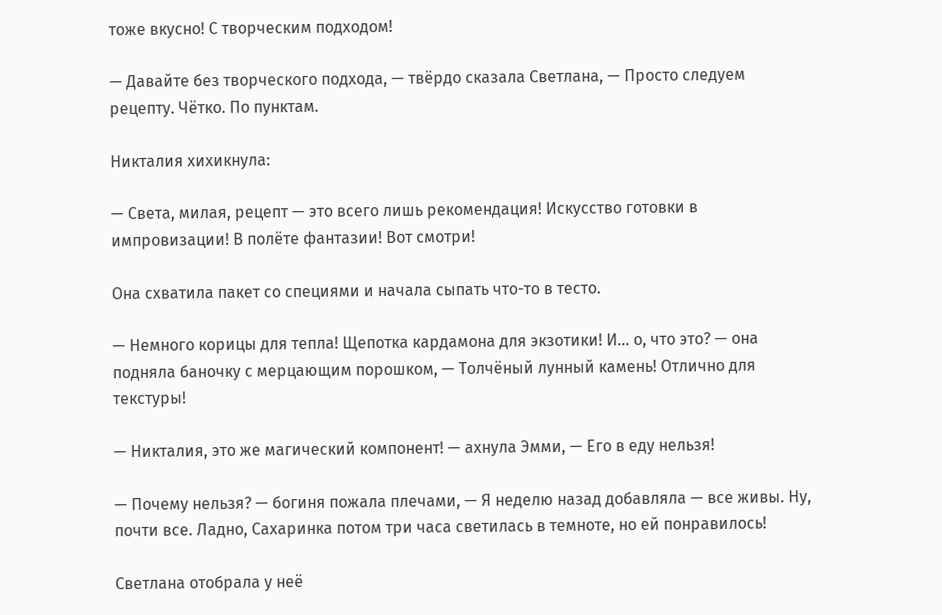тоже вкусно! С творческим подходом!

— Давайте без творческого подхода, — твёрдо сказала Светлана, — Просто следуем рецепту. Чётко. По пунктам.

Никталия хихикнула:

— Света, милая, рецепт — это всего лишь рекомендация! Искусство готовки в импровизации! В полёте фантазии! Вот смотри!

Она схватила пакет со специями и начала сыпать что-то в тесто.

— Немного корицы для тепла! Щепотка кардамона для экзотики! И… о, что это? — она подняла баночку с мерцающим порошком, — Толчёный лунный камень! Отлично для текстуры!

— Никталия, это же магический компонент! — ахнула Эмми, — Его в еду нельзя!

— Почему нельзя? — богиня пожала плечами, — Я неделю назад добавляла — все живы. Ну, почти все. Ладно, Сахаринка потом три часа светилась в темноте, но ей понравилось!

Светлана отобрала у неё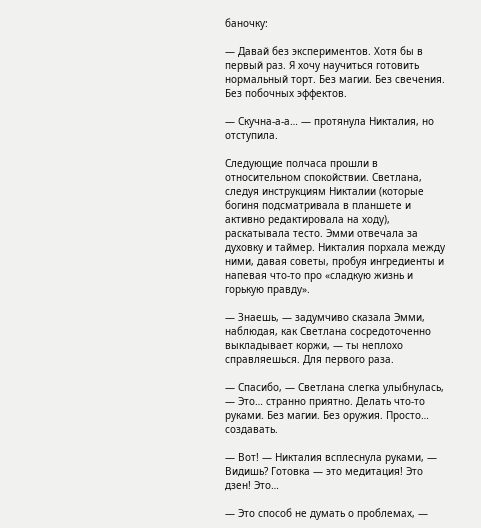баночку:

— Давай без экспериментов. Хотя бы в первый раз. Я хочу научиться готовить нормальный торт. Без магии. Без свечения. Без побочных эффектов.

— Скучна-а-а… — протянула Никталия, но отступила.

Следующие полчаса прошли в относительном спокойствии. Светлана, следуя инструкциям Никталии (которые богиня подсматривала в планшете и активно редактировала на ходу), раскатывала тесто. Эмми отвечала за духовку и таймер. Никталия порхала между ними, давая советы, пробуя ингредиенты и напевая что-то про «сладкую жизнь и горькую правду».

— Знаешь, — задумчиво сказала Эмми, наблюдая, как Светлана сосредоточенно выкладывает коржи, — ты неплохо справляешься. Для первого раза.

— Спасибо, — Светлана слегка улыбнулась, — Это… странно приятно. Делать что-то руками. Без магии. Без оружия. Просто… создавать.

— Вот! — Никталия всплеснула руками, — Видишь? Готовка — это медитация! Это дзен! Это…

— Это способ не думать о проблемах, —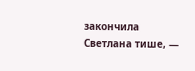закончила Светлана тише, —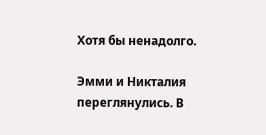Хотя бы ненадолго.

Эмми и Никталия переглянулись. В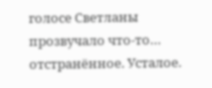голосе Светланы прозвучало что-то… отстранённое. Усталое.